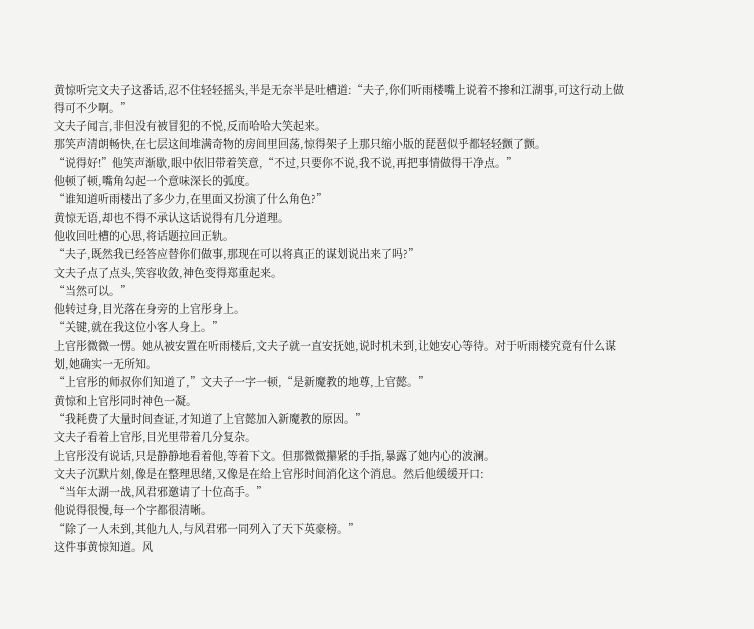黄惊听完文夫子这番话,忍不住轻轻摇头,半是无奈半是吐槽道:“夫子,你们听雨楼嘴上说着不掺和江湖事,可这行动上做得可不少啊。”
文夫子闻言,非但没有被冒犯的不悦,反而哈哈大笑起来。
那笑声清朗畅快,在七层这间堆满奇物的房间里回荡,惊得架子上那只缩小版的琵琶似乎都轻轻颤了颤。
“说得好!”他笑声渐歇,眼中依旧带着笑意,“不过,只要你不说,我不说,再把事情做得干净点。”
他顿了顿,嘴角勾起一个意味深长的弧度。
“谁知道听雨楼出了多少力,在里面又扮演了什么角色?”
黄惊无语,却也不得不承认这话说得有几分道理。
他收回吐槽的心思,将话题拉回正轨。
“夫子,既然我已经答应替你们做事,那现在可以将真正的谋划说出来了吗?”
文夫子点了点头,笑容收敛,神色变得郑重起来。
“当然可以。”
他转过身,目光落在身旁的上官彤身上。
“关键,就在我这位小客人身上。”
上官彤微微一愣。她从被安置在听雨楼后,文夫子就一直安抚她,说时机未到,让她安心等待。对于听雨楼究竟有什么谋划,她确实一无所知。
“上官彤的师叔你们知道了,”文夫子一字一顿,“是新魔教的地尊,上官懿。”
黄惊和上官彤同时神色一凝。
“我耗费了大量时间查证,才知道了上官懿加入新魔教的原因。”
文夫子看着上官彤,目光里带着几分复杂。
上官彤没有说话,只是静静地看着他,等着下文。但那微微攥紧的手指,暴露了她内心的波澜。
文夫子沉默片刻,像是在整理思绪,又像是在给上官彤时间消化这个消息。然后他缓缓开口:
“当年太湖一战,风君邪邀请了十位高手。”
他说得很慢,每一个字都很清晰。
“除了一人未到,其他九人,与风君邪一同列入了天下英豪榜。”
这件事黄惊知道。风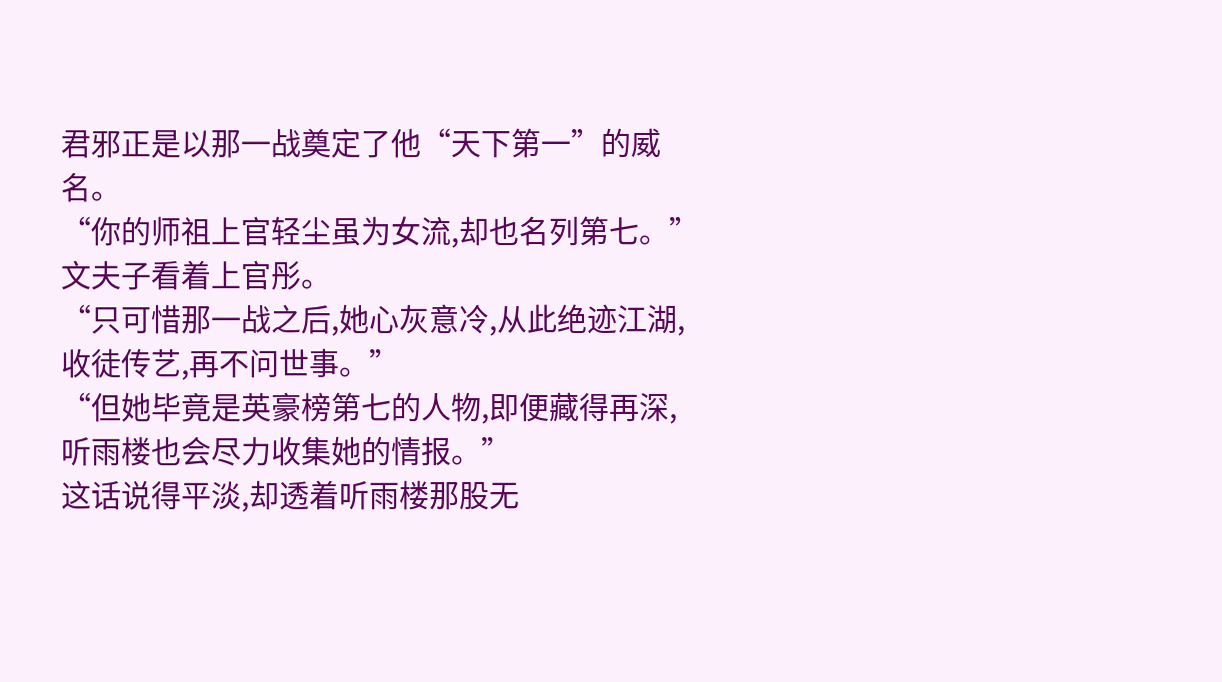君邪正是以那一战奠定了他“天下第一”的威名。
“你的师祖上官轻尘虽为女流,却也名列第七。”
文夫子看着上官彤。
“只可惜那一战之后,她心灰意冷,从此绝迹江湖,收徒传艺,再不问世事。”
“但她毕竟是英豪榜第七的人物,即便藏得再深,听雨楼也会尽力收集她的情报。”
这话说得平淡,却透着听雨楼那股无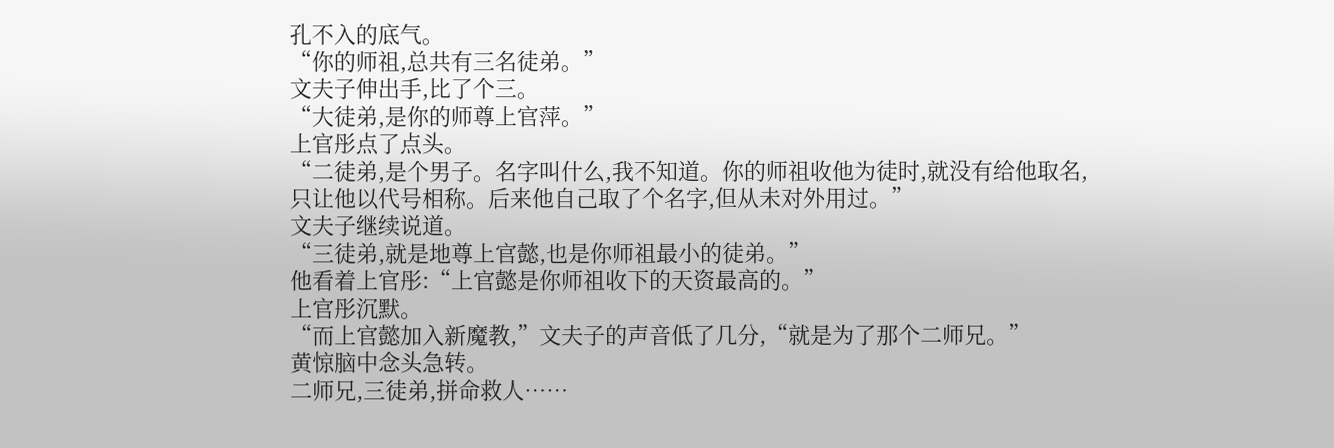孔不入的底气。
“你的师祖,总共有三名徒弟。”
文夫子伸出手,比了个三。
“大徒弟,是你的师尊上官萍。”
上官彤点了点头。
“二徒弟,是个男子。名字叫什么,我不知道。你的师祖收他为徒时,就没有给他取名,只让他以代号相称。后来他自己取了个名字,但从未对外用过。”
文夫子继续说道。
“三徒弟,就是地尊上官懿,也是你师祖最小的徒弟。”
他看着上官彤:“上官懿是你师祖收下的天资最高的。”
上官彤沉默。
“而上官懿加入新魔教,”文夫子的声音低了几分,“就是为了那个二师兄。”
黄惊脑中念头急转。
二师兄,三徒弟,拼命救人……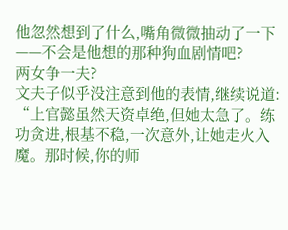他忽然想到了什么,嘴角微微抽动了一下——不会是他想的那种狗血剧情吧?
两女争一夫?
文夫子似乎没注意到他的表情,继续说道:
“上官懿虽然天资卓绝,但她太急了。练功贪进,根基不稳,一次意外,让她走火入魔。那时候,你的师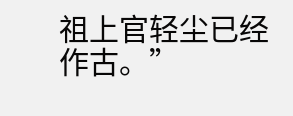祖上官轻尘已经作古。”